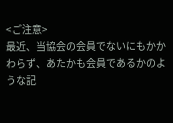<ご注意>
最近、当協会の会員でないにもかかわらず、あたかも会員であるかのような記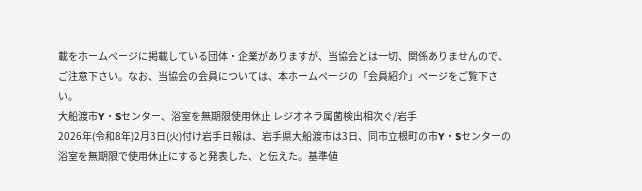載をホームページに掲載している団体・企業がありますが、当協会とは一切、関係ありませんので、ご注意下さい。なお、当協会の会員については、本ホームページの「会員紹介」ページをご覧下さい。
大船渡市Y・Sセンター、浴室を無期限使用休止 レジオネラ属菌検出相次ぐ/岩手
2026年(令和8年)2月3日(火)付け岩手日報は、岩手県大船渡市は3日、同市立根町の市Y・Sセンターの浴室を無期限で使用休止にすると発表した、と伝えた。基準値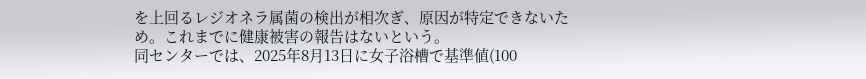を上回るレジオネラ属菌の検出が相次ぎ、原因が特定できないため。これまでに健康被害の報告はないという。
同センターでは、2025年8月13日に女子浴槽で基準値(100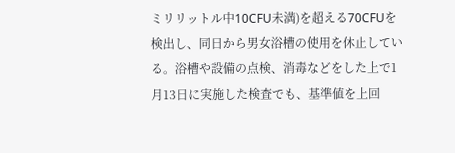ミリリットル中10CFU未満)を超える70CFUを検出し、同日から男女浴槽の使用を休止している。浴槽や設備の点検、消毒などをした上で1月13日に実施した検査でも、基準値を上回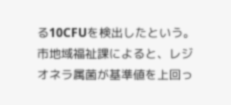る10CFUを検出したという。
市地域福祉課によると、レジオネラ属菌が基準値を上回っ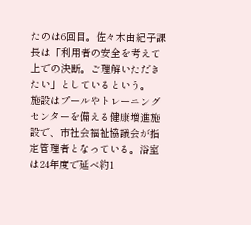たのは6回目。佐々木由紀子課長は「利用者の安全を考えて上での決断。ご理解いただきたい」としているという。
施設はプールやトレーニングセンターを備える健康増進施設で、市社会福祉協議会が指定管理者となっている。浴室は24年度で延べ約1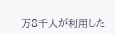万8千人が利用した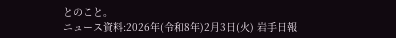とのこと。
ニュース資料:2026年(令和8年)2月3日(火) 岩手日報